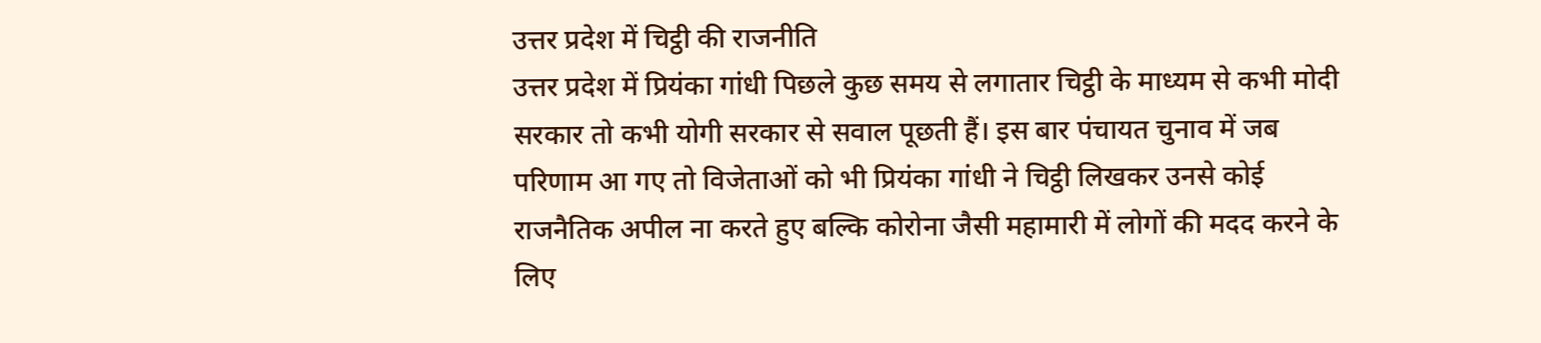उत्तर प्रदेश में चिट्ठी की राजनीति
उत्तर प्रदेश में प्रियंका गांधी पिछले कुछ समय से लगातार चिट्ठी के माध्यम से कभी मोदी सरकार तो कभी योगी सरकार से सवाल पूछती हैं। इस बार पंचायत चुनाव में जब परिणाम आ गए तो विजेताओं को भी प्रियंका गांधी ने चिट्ठी लिखकर उनसे कोई राजनैतिक अपील ना करते हुए बल्कि कोरोना जैसी महामारी में लोगों की मदद करने के लिए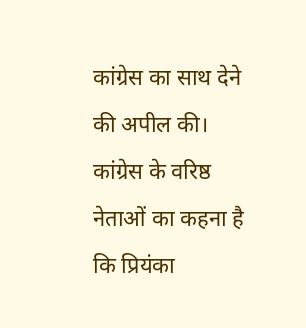कांग्रेस का साथ देने की अपील की। कांग्रेस के वरिष्ठ नेताओं का कहना है कि प्रियंका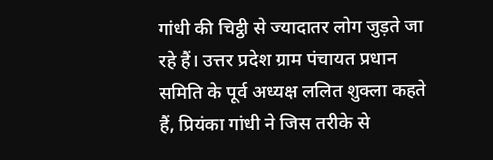गांधी की चिट्ठी से ज्यादातर लोग जुड़ते जा रहे हैं। उत्तर प्रदेश ग्राम पंचायत प्रधान समिति के पूर्व अध्यक्ष ललित शुक्ला कहते हैं, प्रियंका गांधी ने जिस तरीके से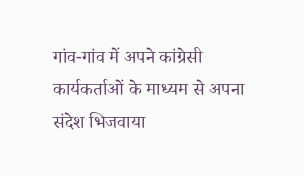गांव-गांव में अपने कांग्रेसी कार्यकर्ताओं के माध्यम से अपना संदेश भिजवाया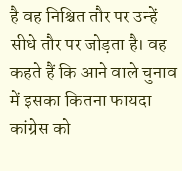है वह निश्चित तौर पर उन्हें सीधे तौर पर जोड़ता है। वह कहते हैं कि आने वाले चुनाव में इसका कितना फायदा कांग्रेस को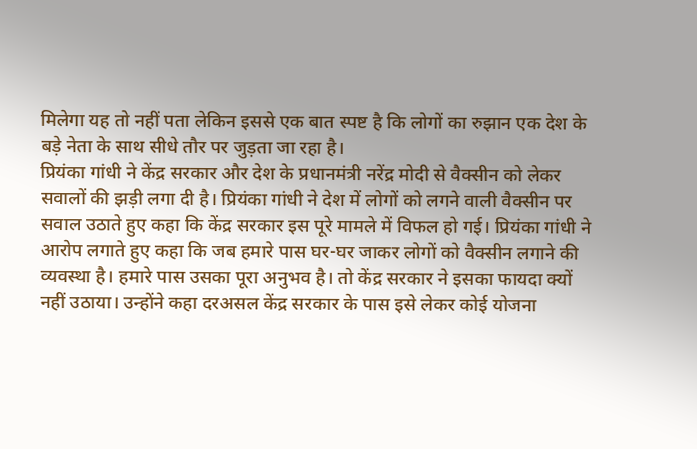मिलेगा यह तो नहीं पता लेकिन इससे एक बात स्पष्ट है कि लोगों का रुझान एक देश के बड़े नेता के साथ सीधे तौर पर जुड़ता जा रहा है।
प्रियंका गांधी ने केंद्र सरकार और देश के प्रधानमंत्री नरेंद्र मोदी से वैक्सीन को लेकर सवालों की झड़ी लगा दी है। प्रियंका गांधी ने देश में लोगों को लगने वाली वैक्सीन पर सवाल उठाते हुए कहा कि केंद्र सरकार इस पूरे मामले में विफल हो गई। प्रियंका गांधी ने आरोप लगाते हुए कहा कि जब हमारे पास घर-घर जाकर लोगों को वैक्सीन लगाने की व्यवस्था है। हमारे पास उसका पूरा अनुभव है। तो केंद्र सरकार ने इसका फायदा क्यों नहीं उठाया। उन्होंने कहा दरअसल केंद्र सरकार के पास इसे लेकर कोई योजना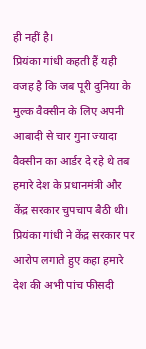ही नहीं है।
प्रियंका गांधी कहती हैं यही वजह है कि जब पूरी दुनिया के मुल्क वैक्सीन के लिए अपनी आबादी से चार गुना ज्यादा वैक्सीन का आर्डर दे रहे थे तब हमारे देश के प्रधानमंत्री और केंद्र सरकार चुपचाप बैठी थी। प्रियंका गांधी ने केंद्र सरकार पर आरोप लगाते हुए कहा हमारे देश की अभी पांच फीसदी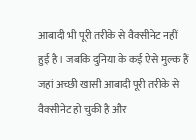आबादी भी पूरी तरीके से वैक्सीनेट नहीं हुई है। जबकि दुनिया के कई ऐसे मुल्क हैं जहां अच्छी खासी आबादी पूरी तरीके से वैक्सीनेट हो चुकी है और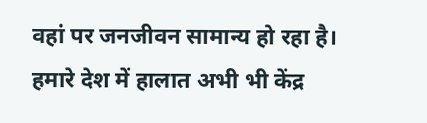वहां पर जनजीवन सामान्य हो रहा है। हमारे देश में हालात अभी भी केंद्र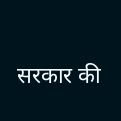सरकार की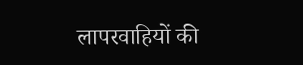लापरवाहियों की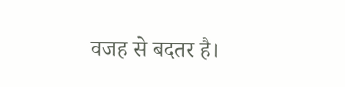वजह से बदतर है।